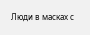Люди в масках с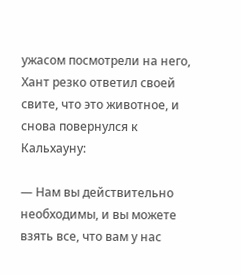ужасом посмотрели на него, Хант резко ответил своей свите, что это животное, и снова повернулся к Кальхауну:

— Нам вы действительно необходимы, и вы можете взять все, что вам у нас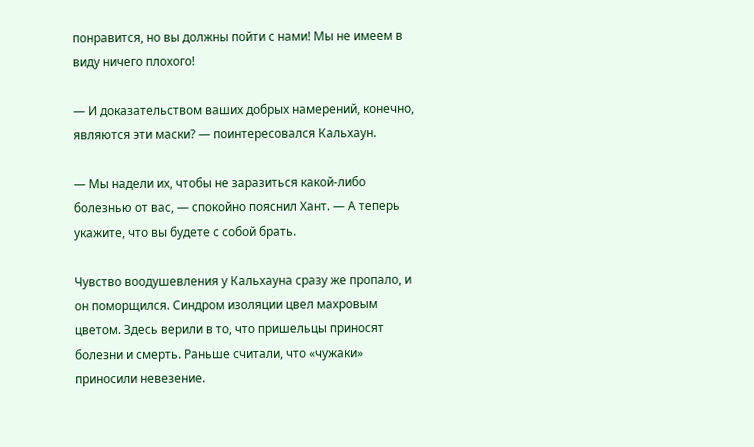понравится, но вы должны пойти с нами! Мы не имеем в виду ничего плохого!

— И доказательством ваших добрых намерений, конечно, являются эти маски? — поинтересовался Кальхаун.

— Мы надели их, чтобы не заразиться какой-либо болезнью от вас, — спокойно пояснил Хант. — А теперь укажите, что вы будете с собой брать.

Чувство воодушевления у Кальхауна сразу же пропало, и он поморщился. Синдром изоляции цвел махровым цветом. Здесь верили в то, что пришельцы приносят болезни и смерть. Раньше считали, что «чужаки» приносили невезение.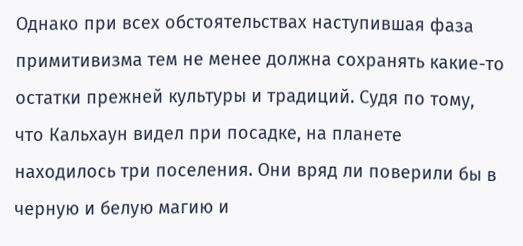Однако при всех обстоятельствах наступившая фаза примитивизма тем не менее должна сохранять какие-то остатки прежней культуры и традиций. Судя по тому, что Кальхаун видел при посадке, на планете находилось три поселения. Они вряд ли поверили бы в черную и белую магию и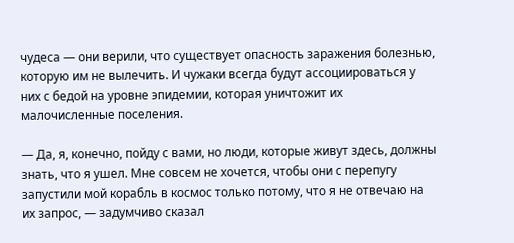чудеса — они верили, что существует опасность заражения болезнью, которую им не вылечить. И чужаки всегда будут ассоциироваться у них с бедой на уровне эпидемии, которая уничтожит их малочисленные поселения.

— Да, я, конечно, пойду с вами, но люди, которые живут здесь, должны знать, что я ушел. Мне совсем не хочется, чтобы они с перепугу запустили мой корабль в космос только потому, что я не отвечаю на их запрос, — задумчиво сказал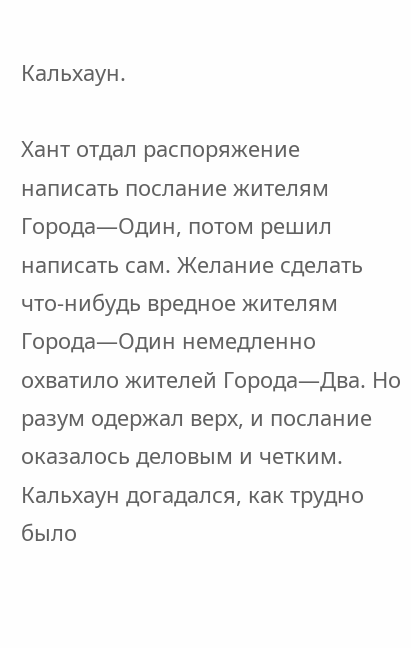Кальхаун.

Хант отдал распоряжение написать послание жителям Города—Один, потом решил написать сам. Желание сделать что-нибудь вредное жителям Города—Один немедленно охватило жителей Города—Два. Но разум одержал верх, и послание оказалось деловым и четким. Кальхаун догадался, как трудно было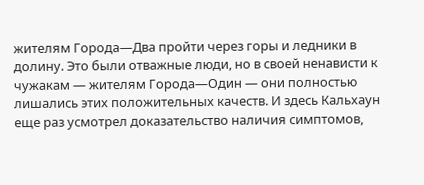жителям Города—Два пройти через горы и ледники в долину. Это были отважные люди, но в своей ненависти к чужакам — жителям Города—Один — они полностью лишались этих положительных качеств. И здесь Кальхаун еще раз усмотрел доказательство наличия симптомов,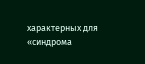характерных для «синдрома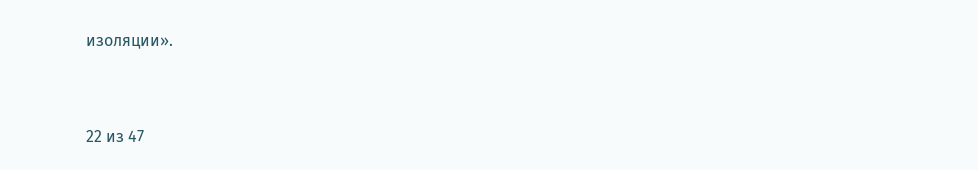изоляции».



22 из 47